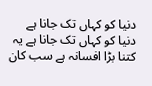دنیا کو کہاں تک جانا ہے
دنیا کو کہاں تک جانا ہے یہ کتنا بڑا افسانہ ہے سب کان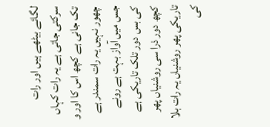لگائے بیٹھے ہیں اور رات سرکتی جاتی ہے یہ رات کہاں تک جانی ہے کچھ اس کا اور و چھور نہیں یہ رات سمندر ہے جس میں آواز بہت ہے رونے کی بس دور تلک تاریکی ہے کچھ دور ذرا سی روشنیاں پھر تاریکی پھر روشنیاں یہ رات بلا کی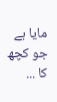مایا ہے جو کچھ کا ...